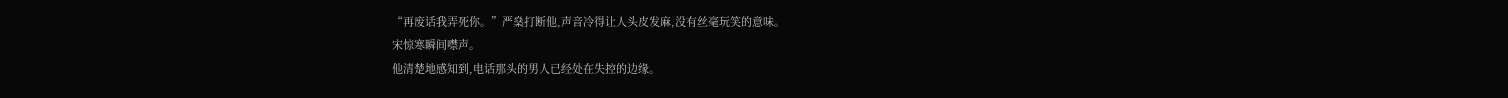“再废话我弄死你。”严燊打断他,声音冷得让人头皮发麻,没有丝毫玩笑的意味。
宋惊寒瞬间噤声。
他清楚地感知到,电话那头的男人已经处在失控的边缘。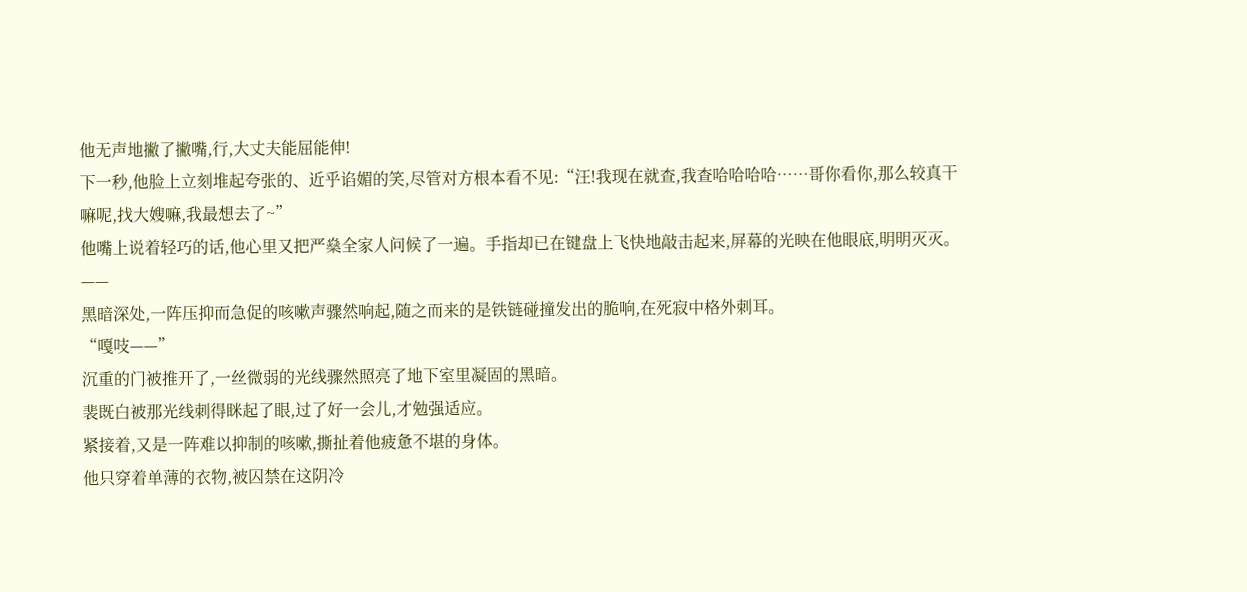他无声地撇了撇嘴,行,大丈夫能屈能伸!
下一秒,他脸上立刻堆起夸张的、近乎谄媚的笑,尽管对方根本看不见:“汪!我现在就查,我查哈哈哈哈……哥你看你,那么较真干嘛呢,找大嫂嘛,我最想去了~”
他嘴上说着轻巧的话,他心里又把严燊全家人问候了一遍。手指却已在键盘上飞快地敲击起来,屏幕的光映在他眼底,明明灭灭。
——
黑暗深处,一阵压抑而急促的咳嗽声骤然响起,随之而来的是铁链碰撞发出的脆响,在死寂中格外刺耳。
“嘎吱——”
沉重的门被推开了,一丝微弱的光线骤然照亮了地下室里凝固的黑暗。
裴既白被那光线刺得眯起了眼,过了好一会儿,才勉强适应。
紧接着,又是一阵难以抑制的咳嗽,撕扯着他疲惫不堪的身体。
他只穿着单薄的衣物,被囚禁在这阴冷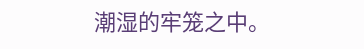潮湿的牢笼之中。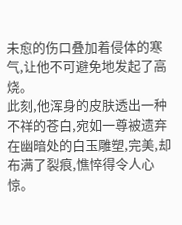未愈的伤口叠加着侵体的寒气,让他不可避免地发起了高烧。
此刻,他浑身的皮肤透出一种不祥的苍白,宛如一尊被遗弃在幽暗处的白玉雕塑,完美,却布满了裂痕,憔悴得令人心惊。